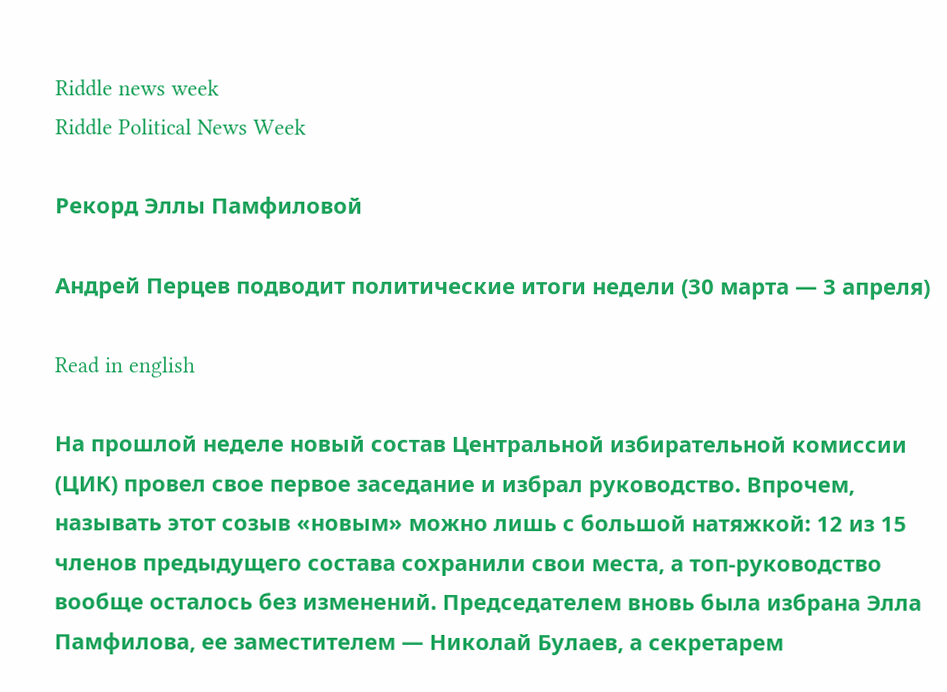Riddle news week
Riddle Political News Week

Рекорд Эллы Памфиловой

Андрей Перцев подводит политические итоги недели (30 марта — 3 апреля)

Read in english

На прошлой неделе новый состав Центральной избирательной комиссии (ЦИК) провел свое первое заседание и избрал руководство. Впрочем, называть этот созыв «новым» можно лишь с большой натяжкой: 12 из 15 членов предыдущего состава сохранили свои места, а топ-руководство вообще осталось без изменений. Председателем вновь была избрана Элла Памфилова, ее заместителем — Николай Булаев, а секретарем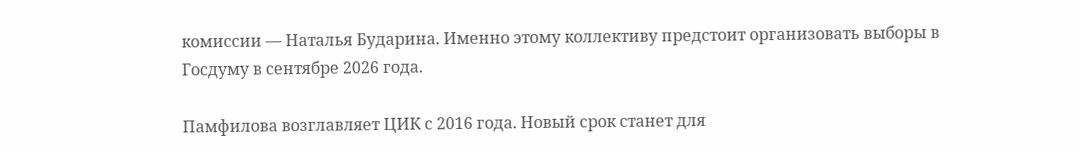комиссии — Наталья Бударина. Именно этому коллективу предстоит организовать выборы в Госдуму в сентябре 2026 года.

Памфилова возглавляет ЦИК с 2016 года. Новый срок станет для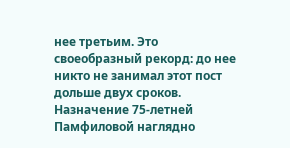нее третьим. Это своеобразный рекорд: до нее никто не занимал этот пост дольше двух сроков. Назначение 75-летней Памфиловой наглядно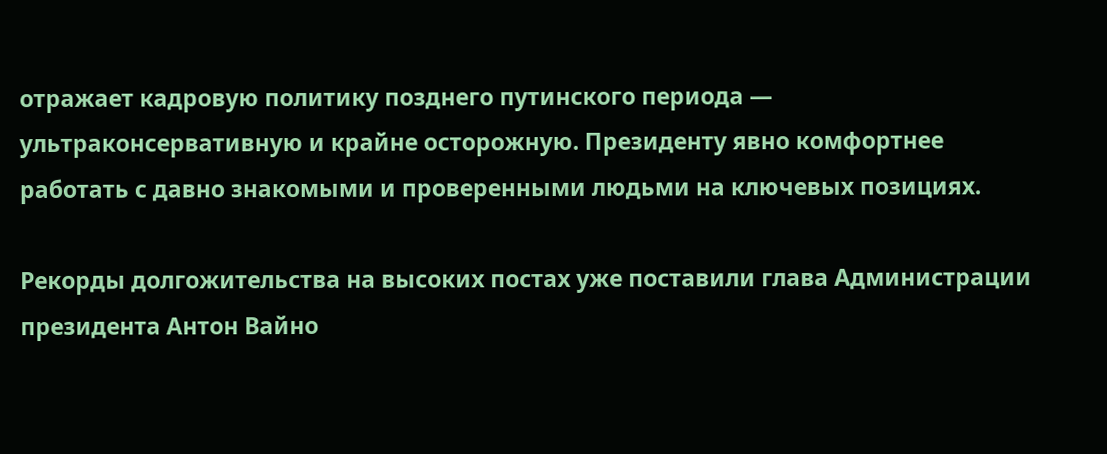отражает кадровую политику позднего путинского периода — ультраконсервативную и крайне осторожную. Президенту явно комфортнее работать с давно знакомыми и проверенными людьми на ключевых позициях.

Рекорды долгожительства на высоких постах уже поставили глава Администрации президента Антон Вайно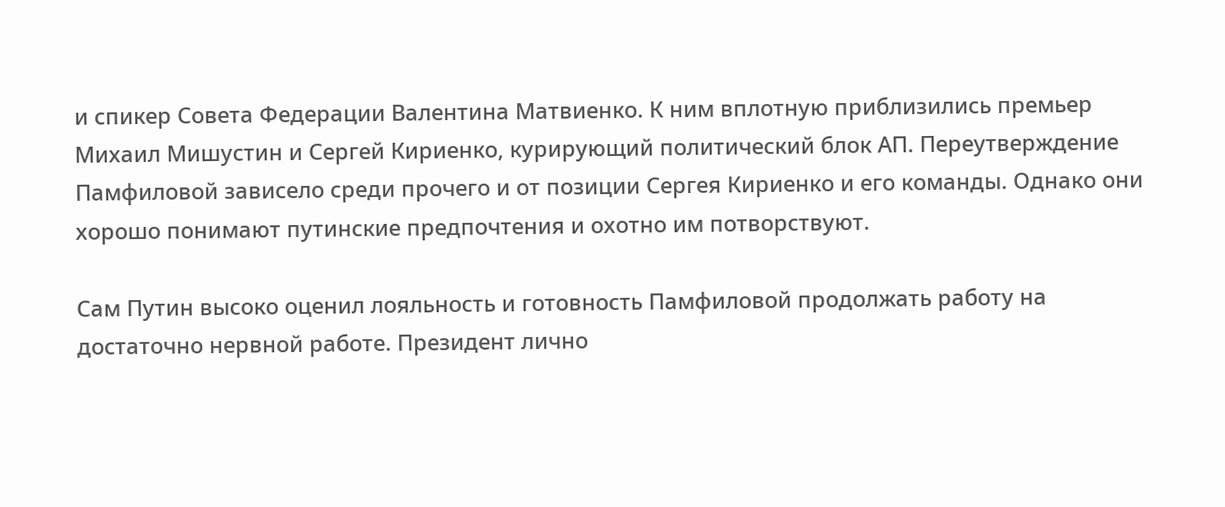и спикер Совета Федерации Валентина Матвиенко. К ним вплотную приблизились премьер Михаил Мишустин и Сергей Кириенко, курирующий политический блок АП. Переутверждение Памфиловой зависело среди прочего и от позиции Сергея Кириенко и его команды. Однако они хорошо понимают путинские предпочтения и охотно им потворствуют.

Сам Путин высоко оценил лояльность и готовность Памфиловой продолжать работу на достаточно нервной работе. Президент лично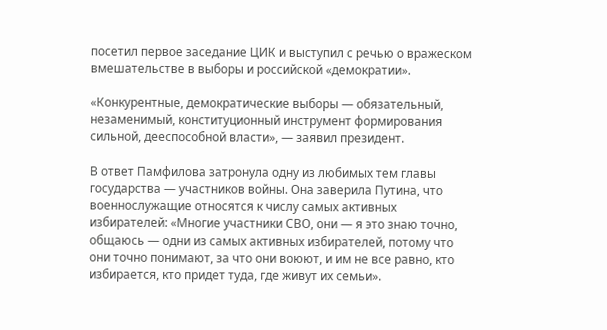посетил первое заседание ЦИК и выступил с речью о вражеском вмешательстве в выборы и российской «демократии».

«Конкурентные, демократические выборы — обязательный, незаменимый, конституционный инструмент формирования сильной, дееспособной власти», — заявил президент.

В ответ Памфилова затронула одну из любимых тем главы государства — участников войны. Она заверила Путина, что военнослужащие относятся к числу самых активных избирателей: «Многие участники СВО, они — я это знаю точно, общаюсь — одни из самых активных избирателей, потому что они точно понимают, за что они воюют, и им не все равно, кто избирается, кто придет туда, где живут их семьи».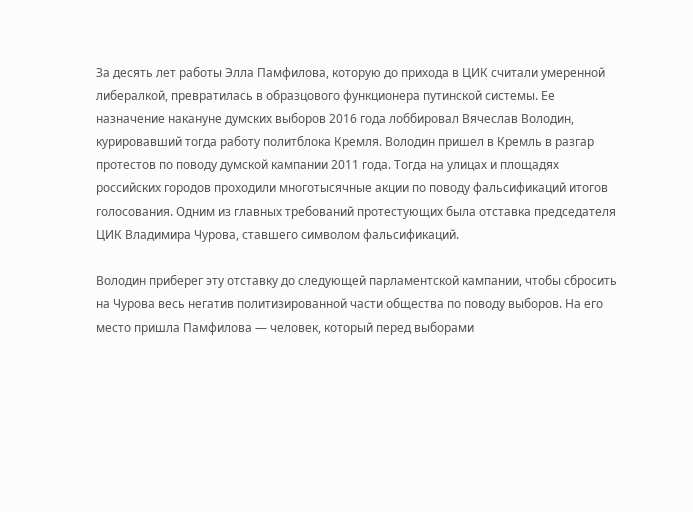За десять лет работы Элла Памфилова, которую до прихода в ЦИК считали умеренной либералкой, превратилась в образцового функционера путинской системы. Ее назначение накануне думских выборов 2016 года лоббировал Вячеслав Володин, курировавший тогда работу политблока Кремля. Володин пришел в Кремль в разгар протестов по поводу думской кампании 2011 года. Тогда на улицах и площадях российских городов проходили многотысячные акции по поводу фальсификаций итогов голосования. Одним из главных требований протестующих была отставка председателя ЦИК Владимира Чурова, ставшего символом фальсификаций.

Володин приберег эту отставку до следующей парламентской кампании, чтобы сбросить на Чурова весь негатив политизированной части общества по поводу выборов. На его место пришла Памфилова — человек, который перед выборами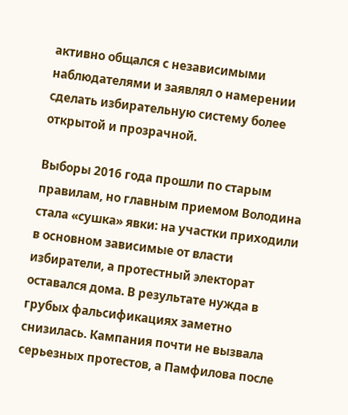активно общался с независимыми наблюдателями и заявлял о намерении сделать избирательную систему более открытой и прозрачной.

Выборы 2016 года прошли по старым правилам, но главным приемом Володина стала «сушка» явки: на участки приходили в основном зависимые от власти избиратели, а протестный электорат оставался дома. В результате нужда в грубых фальсификациях заметно снизилась. Кампания почти не вызвала серьезных протестов, а Памфилова после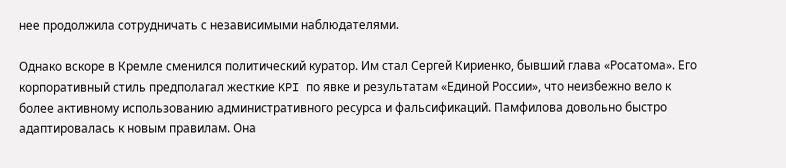нее продолжила сотрудничать с независимыми наблюдателями.

Однако вскоре в Кремле сменился политический куратор. Им стал Сергей Кириенко, бывший глава «Росатома». Его корпоративный стиль предполагал жесткие KPI по явке и результатам «Единой России», что неизбежно вело к более активному использованию административного ресурса и фальсификаций. Памфилова довольно быстро адаптировалась к новым правилам. Она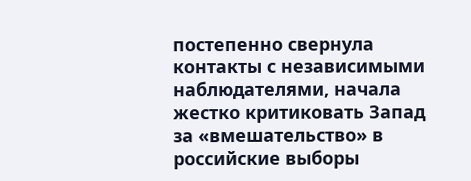постепенно свернула контакты с независимыми наблюдателями, начала жестко критиковать Запад за «вмешательство» в российские выборы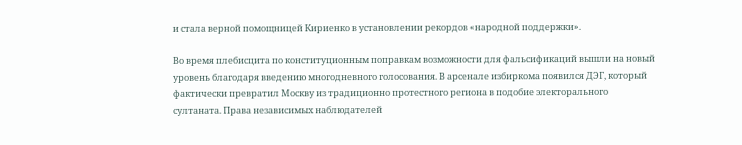и стала верной помощницей Кириенко в установлении рекордов «народной поддержки».

Во время плебисцита по конституционным поправкам возможности для фальсификаций вышли на новый уровень благодаря введению многодневного голосования. В арсенале избиркома появился ДЭГ, который фактически превратил Москву из традиционно протестного региона в подобие электорального султаната. Права независимых наблюдателей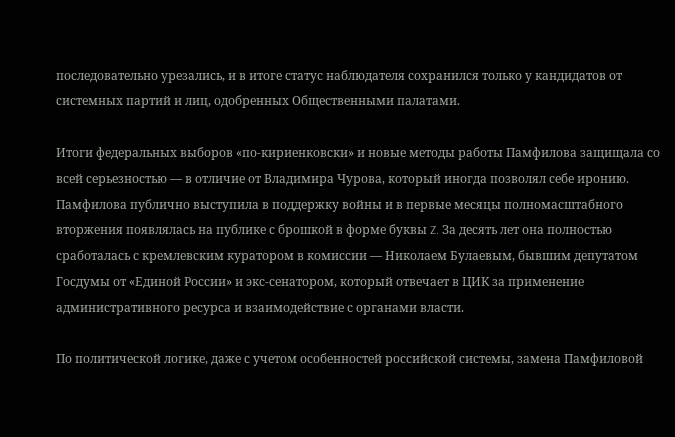последовательно урезались, и в итоге статус наблюдателя сохранился только у кандидатов от системных партий и лиц, одобренных Общественными палатами.

Итоги федеральных выборов «по-кириенковски» и новые методы работы Памфилова защищала со всей серьезностью — в отличие от Владимира Чурова, который иногда позволял себе иронию. Памфилова публично выступила в поддержку войны и в первые месяцы полномасштабного вторжения появлялась на публике с брошкой в форме буквы Z. За десять лет она полностью сработалась с кремлевским куратором в комиссии — Николаем Булаевым, бывшим депутатом Госдумы от «Единой России» и экс-сенатором, который отвечает в ЦИК за применение административного ресурса и взаимодействие с органами власти.

По политической логике, даже с учетом особенностей российской системы, замена Памфиловой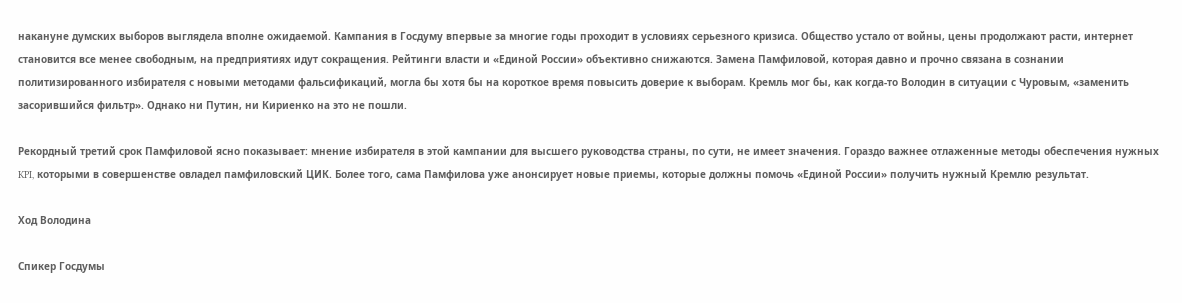накануне думских выборов выглядела вполне ожидаемой. Кампания в Госдуму впервые за многие годы проходит в условиях серьезного кризиса. Общество устало от войны, цены продолжают расти, интернет становится все менее свободным, на предприятиях идут сокращения. Рейтинги власти и «Единой России» объективно снижаются. Замена Памфиловой, которая давно и прочно связана в сознании политизированного избирателя с новыми методами фальсификаций, могла бы хотя бы на короткое время повысить доверие к выборам. Кремль мог бы, как когда-то Володин в ситуации с Чуровым, «заменить засорившийся фильтр». Однако ни Путин, ни Кириенко на это не пошли.

Рекордный третий срок Памфиловой ясно показывает: мнение избирателя в этой кампании для высшего руководства страны, по сути, не имеет значения. Гораздо важнее отлаженные методы обеспечения нужных KPI, которыми в совершенстве овладел памфиловский ЦИК. Более того, сама Памфилова уже анонсирует новые приемы, которые должны помочь «Единой России» получить нужный Кремлю результат.

Ход Володина

Спикер Госдумы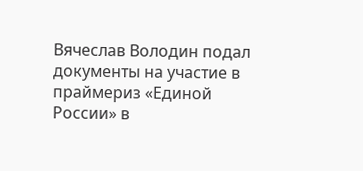Вячеслав Володин подал документы на участие в праймериз «Единой России» в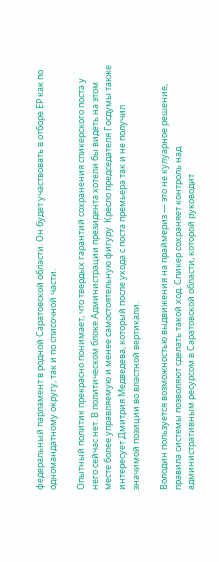федеральный парламент в родной Саратовской области. Он будет участвовать в отборе ЕР как по одномандатному округу, так и по списочной части.

Опытный политик прекрасно понимает, что твердых гарантий сохранения спикерского поста у него сейчас нет. В политическом блоке Администрации президента хотели бы видеть на этом месте более управляемую и менее самостоятельную фигуру. Кресло председателя Госдумы также интересует Дмитрия Медведева, который после ухода с поста премьера так и не получил значимой позиции во властной вертикали.

Володин пользуется возможностью выдвижения на праймериз — это не кулуарное решение, правила системы позволяют сделать такой ход. Спикер сохраняет контроль над административным ресурсом в Саратовской области, которой руководит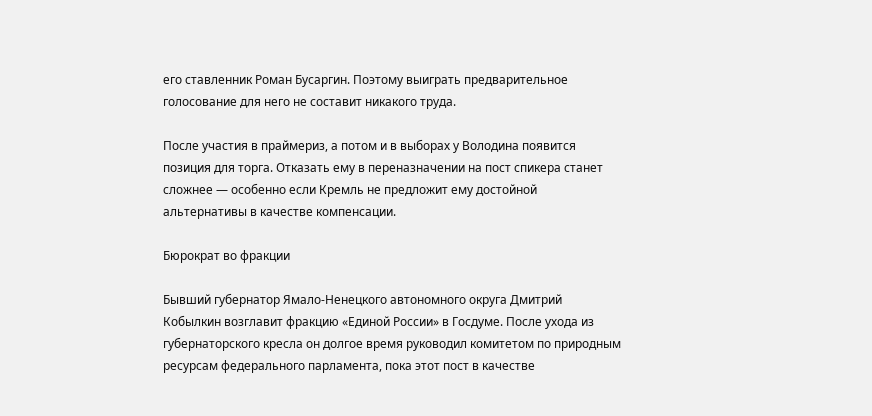его ставленник Роман Бусаргин. Поэтому выиграть предварительное голосование для него не составит никакого труда.

После участия в праймериз, а потом и в выборах у Володина появится позиция для торга. Отказать ему в переназначении на пост спикера станет сложнее — особенно если Кремль не предложит ему достойной альтернативы в качестве компенсации.

Бюрократ во фракции

Бывший губернатор Ямало-Ненецкого автономного округа Дмитрий Кобылкин возглавит фракцию «Единой России» в Госдуме. После ухода из губернаторского кресла он долгое время руководил комитетом по природным ресурсам федерального парламента, пока этот пост в качестве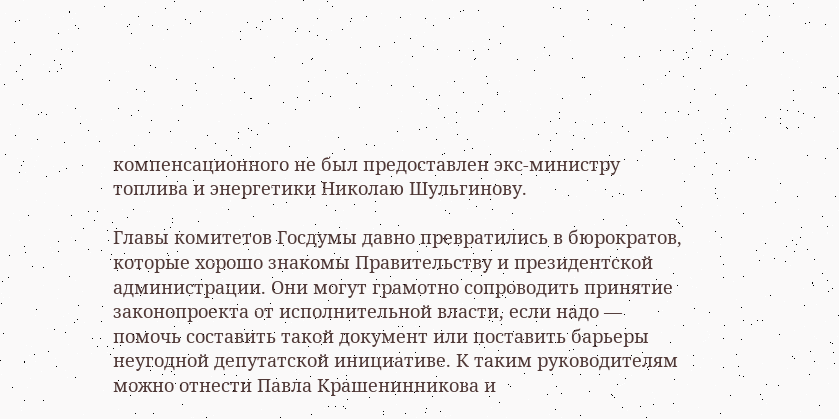компенсационного не был предоставлен экс-министру топлива и энергетики Николаю Шульгинову.

Главы комитетов Госдумы давно превратились в бюрократов, которые хорошо знакомы Правительству и президентской администрации. Они могут грамотно сопроводить принятие законопроекта от исполнительной власти, если надо — помочь составить такой документ или поставить барьеры неугодной депутатской инициативе. К таким руководителям можно отнести Павла Крашенинникова и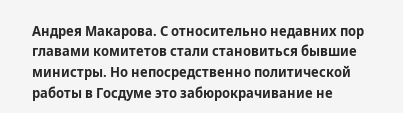Андрея Макарова. С относительно недавних пор главами комитетов стали становиться бывшие министры. Но непосредственно политической работы в Госдуме это забюрокрачивание не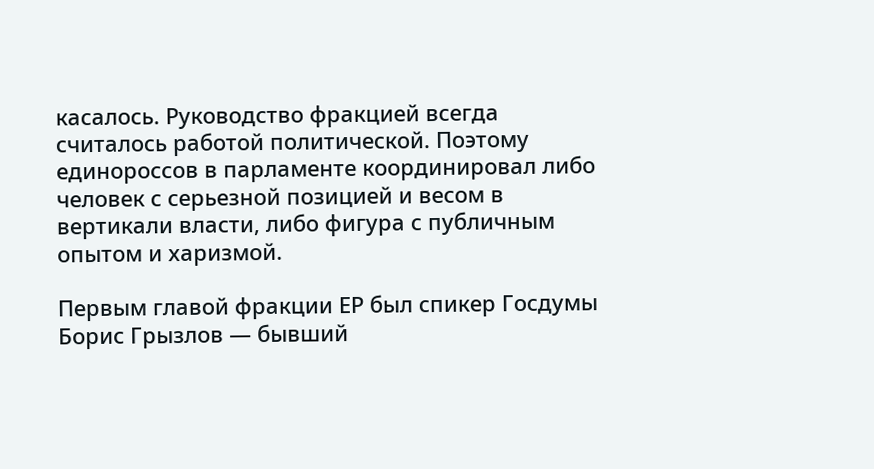касалось. Руководство фракцией всегда считалось работой политической. Поэтому единороссов в парламенте координировал либо человек с серьезной позицией и весом в вертикали власти, либо фигура с публичным опытом и харизмой.

Первым главой фракции ЕР был спикер Госдумы Борис Грызлов — бывший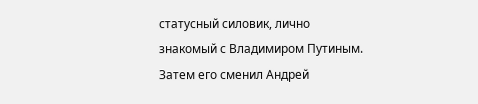статусный силовик, лично знакомый с Владимиром Путиным. Затем его сменил Андрей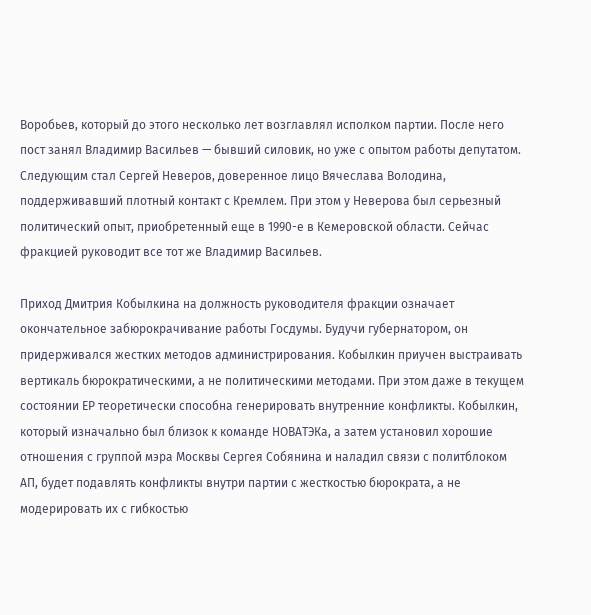Воробьев, который до этого несколько лет возглавлял исполком партии. После него пост занял Владимир Васильев — бывший силовик, но уже с опытом работы депутатом. Следующим стал Сергей Неверов, доверенное лицо Вячеслава Володина, поддерживавший плотный контакт с Кремлем. При этом у Неверова был серьезный политический опыт, приобретенный еще в 1990-е в Кемеровской области. Сейчас фракцией руководит все тот же Владимир Васильев.

Приход Дмитрия Кобылкина на должность руководителя фракции означает окончательное забюрокрачивание работы Госдумы. Будучи губернатором, он придерживался жестких методов администрирования. Кобылкин приучен выстраивать вертикаль бюрократическими, а не политическими методами. При этом даже в текущем состоянии ЕР теоретически способна генерировать внутренние конфликты. Кобылкин, который изначально был близок к команде НОВАТЭКа, а затем установил хорошие отношения с группой мэра Москвы Сергея Собянина и наладил связи с политблоком АП, будет подавлять конфликты внутри партии с жесткостью бюрократа, а не модерировать их с гибкостью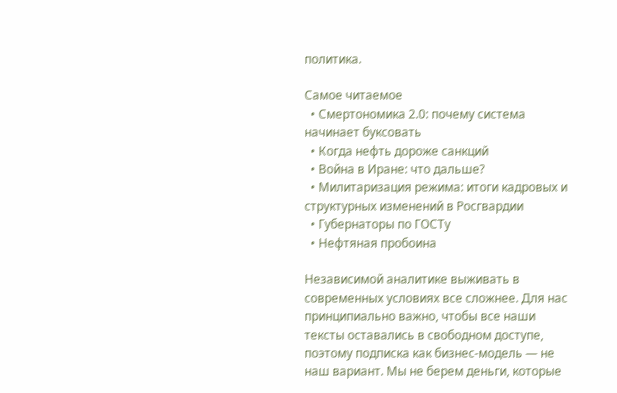политика.

Самое читаемое
  • Смертономика 2.0: почему система начинает буксовать
  • Когда нефть дороже санкций
  • Война в Иране: что дальше?
  • Милитаризация режима: итоги кадровых и структурных изменений в Росгвардии
  • Губернаторы по ГОСТу
  • Нефтяная пробоина

Независимой аналитике выживать в современных условиях все сложнее. Для нас принципиально важно, чтобы все наши тексты оставались в свободном доступе, поэтому подписка как бизнес-модель — не наш вариант. Мы не берем деньги, которые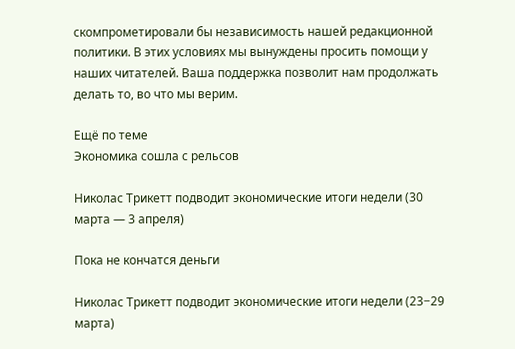скомпрометировали бы независимость нашей редакционной политики. В этих условиях мы вынуждены просить помощи у наших читателей. Ваша поддержка позволит нам продолжать делать то, во что мы верим.

Ещё по теме
Экономика сошла с рельсов

Николас Трикетт подводит экономические итоги недели (30 марта — 3 апреля)

Пока не кончатся деньги

Николас Трикетт подводит экономические итоги недели (23−29 марта)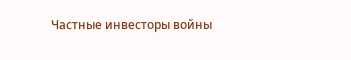Частные инвесторы войны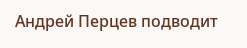Андрей Перцев подводит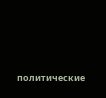политические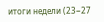итоги недели (23−27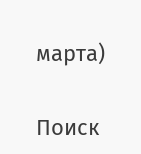марта)

Поиск